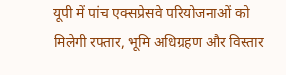यूपी में पांच एक्सप्रेसवे परियोजनाओं को मिलेगी रफ्तार, भूमि अधिग्रहण और विस्तार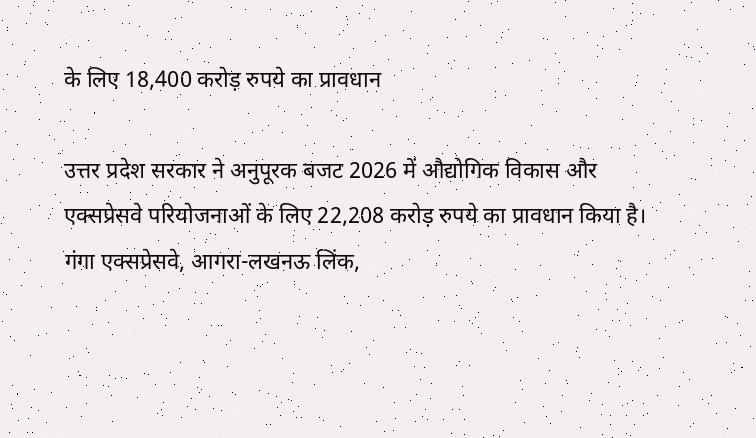के लिए 18,400 करोड़ रुपये का प्रावधान

उत्तर प्रदेश सरकार ने अनुपूरक बजट 2026 में औद्योगिक विकास और एक्सप्रेसवे परियोजनाओं के लिए 22,208 करोड़ रुपये का प्रावधान किया है। गंगा एक्सप्रेसवे, आगरा-लखनऊ लिंक,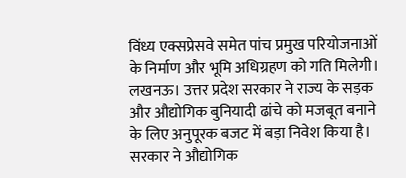विंध्य एक्सप्रेसवे समेत पांच प्रमुख परियोजनाओं के निर्माण और भूमि अधिग्रहण को गति मिलेगी।
लखनऊ। उत्तर प्रदेश सरकार ने राज्य के सड़क और औद्योगिक बुनियादी ढांचे को मजबूत बनाने के लिए अनुपूरक बजट में बड़ा निवेश किया है। सरकार ने औद्योगिक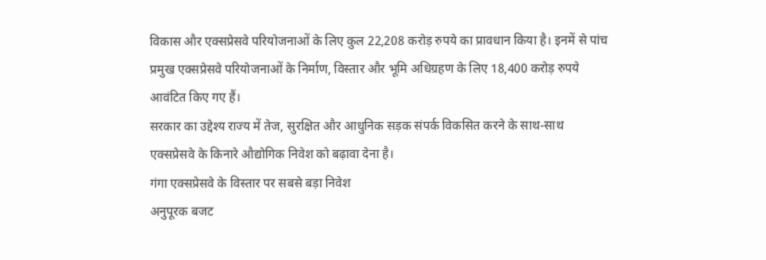विकास और एक्सप्रेसवे परियोजनाओं के लिए कुल 22,208 करोड़ रुपये का प्रावधान किया है। इनमें से पांच प्रमुख एक्सप्रेसवे परियोजनाओं के निर्माण, विस्तार और भूमि अधिग्रहण के लिए 18,400 करोड़ रुपये आवंटित किए गए हैं।
सरकार का उद्देश्य राज्य में तेज, सुरक्षित और आधुनिक सड़क संपर्क विकसित करने के साथ-साथ एक्सप्रेसवे के किनारे औद्योगिक निवेश को बढ़ावा देना है।
गंगा एक्सप्रेसवे के विस्तार पर सबसे बड़ा निवेश
अनुपूरक बजट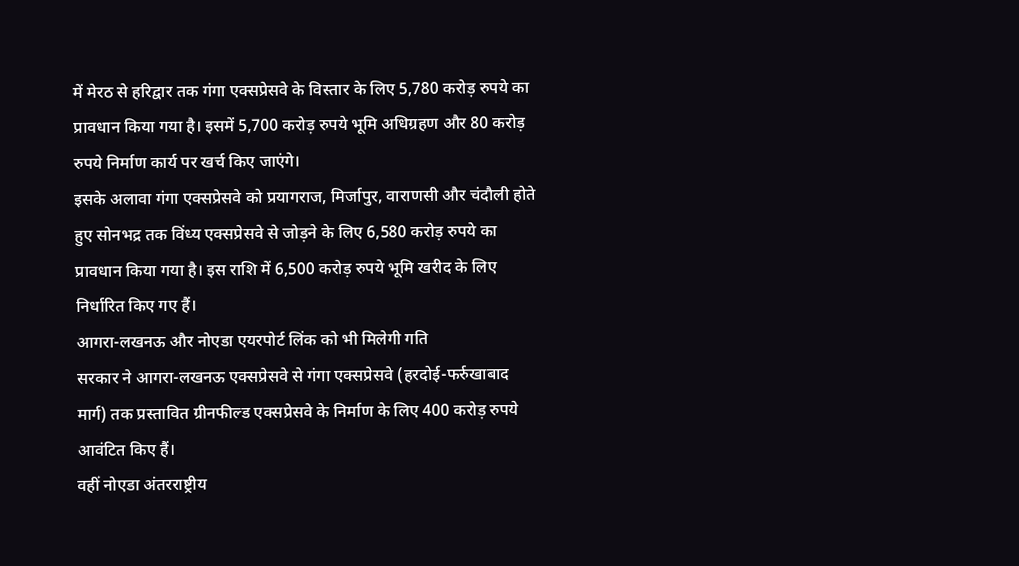में मेरठ से हरिद्वार तक गंगा एक्सप्रेसवे के विस्तार के लिए 5,780 करोड़ रुपये का प्रावधान किया गया है। इसमें 5,700 करोड़ रुपये भूमि अधिग्रहण और 80 करोड़ रुपये निर्माण कार्य पर खर्च किए जाएंगे।
इसके अलावा गंगा एक्सप्रेसवे को प्रयागराज, मिर्जापुर, वाराणसी और चंदौली होते हुए सोनभद्र तक विंध्य एक्सप्रेसवे से जोड़ने के लिए 6,580 करोड़ रुपये का प्रावधान किया गया है। इस राशि में 6,500 करोड़ रुपये भूमि खरीद के लिए निर्धारित किए गए हैं।
आगरा-लखनऊ और नोएडा एयरपोर्ट लिंक को भी मिलेगी गति
सरकार ने आगरा-लखनऊ एक्सप्रेसवे से गंगा एक्सप्रेसवे (हरदोई-फर्रुखाबाद मार्ग) तक प्रस्तावित ग्रीनफील्ड एक्सप्रेसवे के निर्माण के लिए 400 करोड़ रुपये आवंटित किए हैं।
वहीं नोएडा अंतरराष्ट्रीय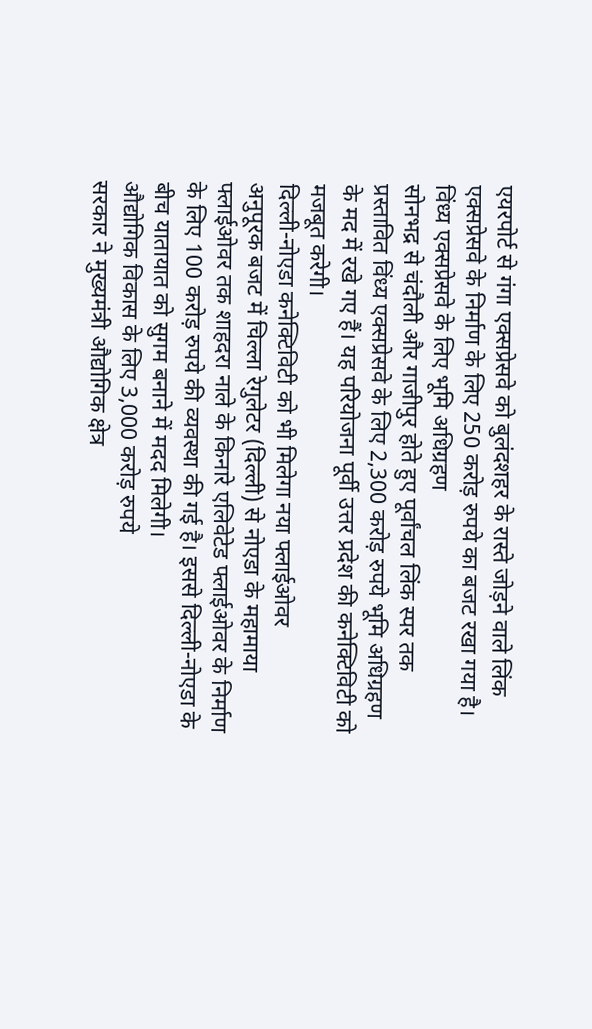एयरपोर्ट से गंगा एक्सप्रेसवे को बुलंदशहर के रास्ते जोड़ने वाले लिंक एक्सप्रेसवे के निर्माण के लिए 250 करोड़ रुपये का बजट रखा गया है।
विंध्य एक्सप्रेसवे के लिए भूमि अधिग्रहण
सोनभद्र से चंदौली और गाजीपुर होते हुए पूर्वांचल लिंक स्पर तक प्रस्तावित विंध्य एक्सप्रेसवे के लिए 2,300 करोड़ रुपये भूमि अधिग्रहण के मद में रखे गए हैं। यह परियोजना पूर्वी उत्तर प्रदेश की कनेक्टिविटी को मजबूत करेगी।
दिल्ली-नोएडा कनेक्टिविटी को भी मिलेगा नया फ्लाईओवर
अनुपूरक बजट में चिल्ला रेगुलेटर (दिल्ली) से नोएडा के महामाया फ्लाईओवर तक शाहदरा नाले के किनारे एलिवेटेड फ्लाईओवर के निर्माण के लिए 100 करोड़ रुपये की व्यवस्था की गई है। इससे दिल्ली-नोएडा के बीच यातायात को सुगम बनाने में मदद मिलेगी।
औद्योगिक विकास के लिए 3,000 करोड़ रुपये
सरकार ने मुख्यमंत्री औद्योगिक क्षेत्र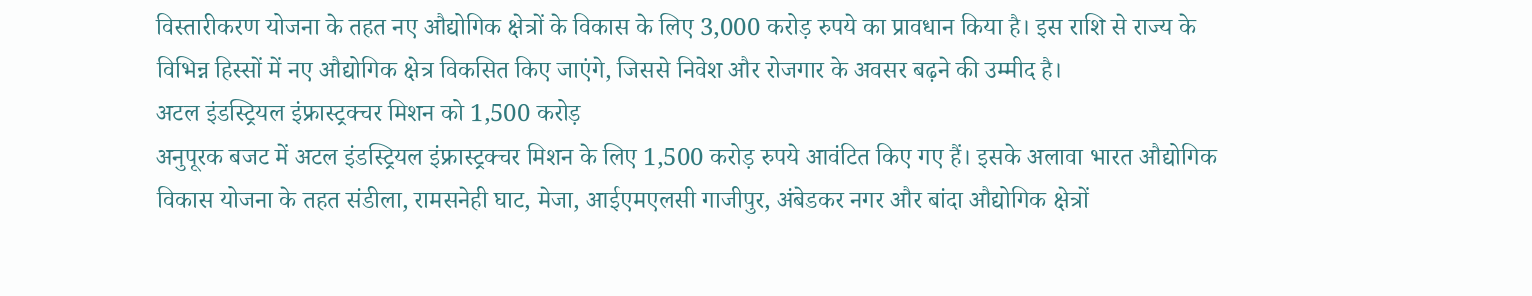विस्तारीकरण योजना के तहत नए औद्योगिक क्षेत्रों के विकास के लिए 3,000 करोड़ रुपये का प्रावधान किया है। इस राशि से राज्य के विभिन्न हिस्सों में नए औद्योगिक क्षेत्र विकसित किए जाएंगे, जिससे निवेश और रोजगार के अवसर बढ़ने की उम्मीद है।
अटल इंडस्ट्रियल इंफ्रास्ट्रक्चर मिशन को 1,500 करोड़
अनुपूरक बजट में अटल इंडस्ट्रियल इंफ्रास्ट्रक्चर मिशन के लिए 1,500 करोड़ रुपये आवंटित किए गए हैं। इसके अलावा भारत औद्योगिक विकास योजना के तहत संडीला, रामसनेही घाट, मेजा, आईएमएलसी गाजीपुर, अंबेडकर नगर और बांदा औद्योगिक क्षेत्रों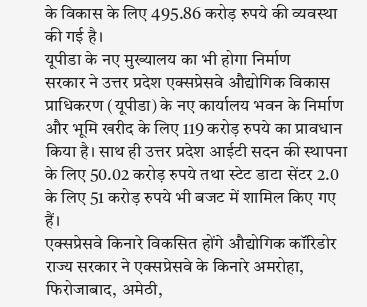के विकास के लिए 495.86 करोड़ रुपये की व्यवस्था की गई है।
यूपीडा के नए मुख्यालय का भी होगा निर्माण
सरकार ने उत्तर प्रदेश एक्सप्रेसवे औद्योगिक विकास प्राधिकरण (यूपीडा) के नए कार्यालय भवन के निर्माण और भूमि खरीद के लिए 119 करोड़ रुपये का प्रावधान किया है। साथ ही उत्तर प्रदेश आईटी सदन की स्थापना के लिए 50.02 करोड़ रुपये तथा स्टेट डाटा सेंटर 2.0 के लिए 51 करोड़ रुपये भी बजट में शामिल किए गए हैं।
एक्सप्रेसवे किनारे विकसित होंगे औद्योगिक कॉरिडोर
राज्य सरकार ने एक्सप्रेसवे के किनारे अमरोहा, फिरोजाबाद, अमेठी,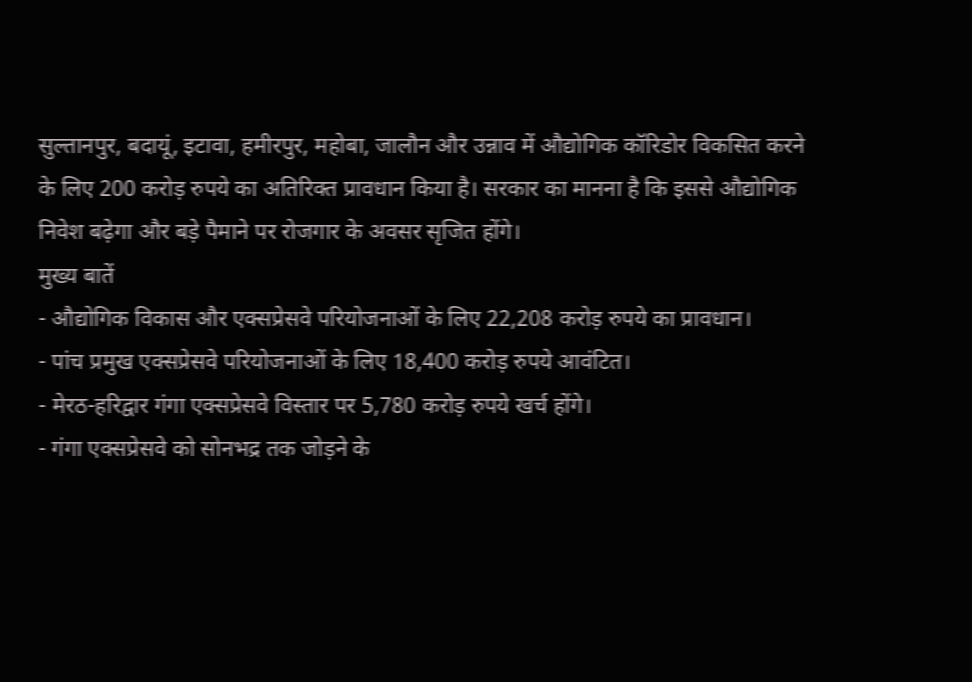सुल्तानपुर, बदायूं, इटावा, हमीरपुर, महोबा, जालौन और उन्नाव में औद्योगिक कॉरिडोर विकसित करने के लिए 200 करोड़ रुपये का अतिरिक्त प्रावधान किया है। सरकार का मानना है कि इससे औद्योगिक निवेश बढ़ेगा और बड़े पैमाने पर रोजगार के अवसर सृजित होंगे।
मुख्य बातें
- औद्योगिक विकास और एक्सप्रेसवे परियोजनाओं के लिए 22,208 करोड़ रुपये का प्रावधान।
- पांच प्रमुख एक्सप्रेसवे परियोजनाओं के लिए 18,400 करोड़ रुपये आवंटित।
- मेरठ-हरिद्वार गंगा एक्सप्रेसवे विस्तार पर 5,780 करोड़ रुपये खर्च होंगे।
- गंगा एक्सप्रेसवे को सोनभद्र तक जोड़ने के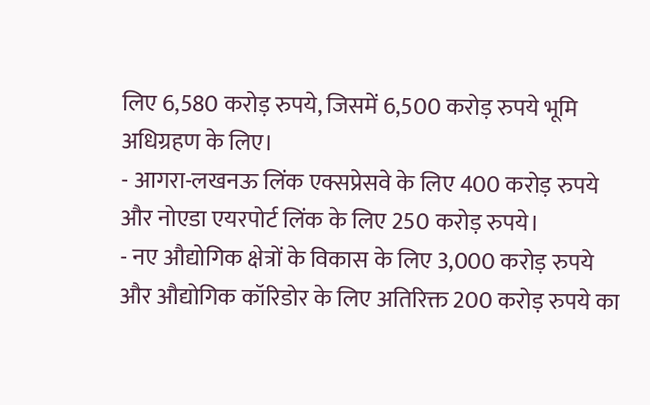लिए 6,580 करोड़ रुपये, जिसमें 6,500 करोड़ रुपये भूमि अधिग्रहण के लिए।
- आगरा-लखनऊ लिंक एक्सप्रेसवे के लिए 400 करोड़ रुपये और नोएडा एयरपोर्ट लिंक के लिए 250 करोड़ रुपये।
- नए औद्योगिक क्षेत्रों के विकास के लिए 3,000 करोड़ रुपये और औद्योगिक कॉरिडोर के लिए अतिरिक्त 200 करोड़ रुपये का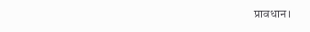प्रावधान।